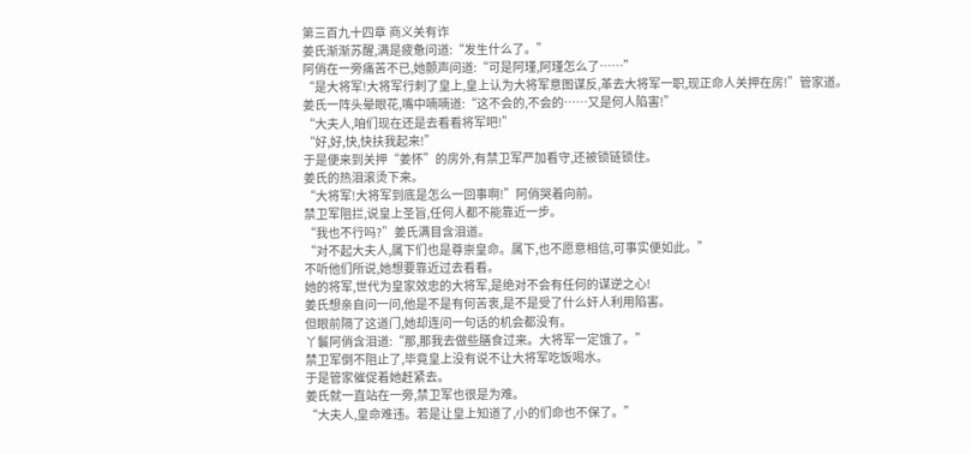第三百九十四章 商义关有诈
姜氏渐渐苏醒,满是疲惫问道:“发生什么了。”
阿俏在一旁痛苦不已,她颤声问道:“可是阿瑾,阿瑾怎么了……”
“是大将军!大将军行刺了皇上,皇上认为大将军意图谋反,革去大将军一职,现正命人关押在房!”管家道。
姜氏一阵头晕眼花,嘴中喃喃道:“这不会的,不会的……又是何人陷害!”
“大夫人,咱们现在还是去看看将军吧!”
“好,好,快,快扶我起来!”
于是便来到关押“姜怀”的房外,有禁卫军严加看守,还被锁链锁住。
姜氏的热泪滚烫下来。
“大将军!大将军到底是怎么一回事啊!”阿俏哭着向前。
禁卫军阻拦,说皇上圣旨,任何人都不能靠近一步。
“我也不行吗?”姜氏满目含泪道。
“对不起大夫人,属下们也是尊崇皇命。属下,也不愿意相信,可事实便如此。”
不听他们所说,她想要靠近过去看看。
她的将军,世代为皇家效忠的大将军,是绝对不会有任何的谋逆之心!
姜氏想亲自问一问,他是不是有何苦衷,是不是受了什么奸人利用陷害。
但眼前隔了这道门,她却连问一句话的机会都没有。
丫鬟阿俏含泪道:“那,那我去做些膳食过来。大将军一定饿了。”
禁卫军倒不阻止了,毕竟皇上没有说不让大将军吃饭喝水。
于是管家催促着她赶紧去。
姜氏就一直站在一旁,禁卫军也很是为难。
“大夫人,皇命难违。若是让皇上知道了,小的们命也不保了。”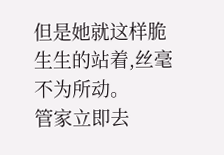但是她就这样脆生生的站着,丝毫不为所动。
管家立即去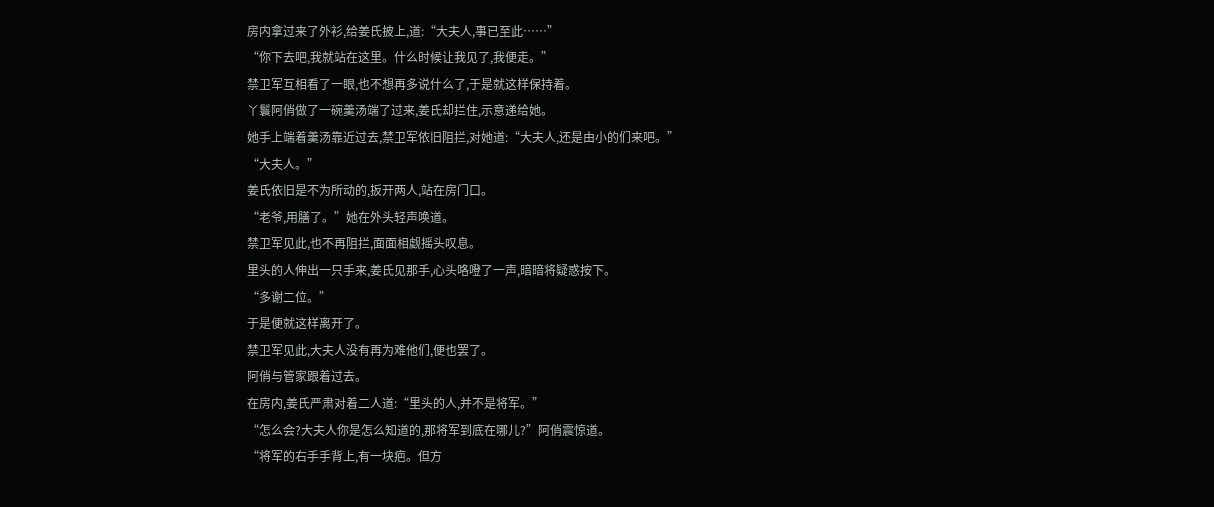房内拿过来了外衫,给姜氏披上,道:“大夫人,事已至此……”
“你下去吧,我就站在这里。什么时候让我见了,我便走。”
禁卫军互相看了一眼,也不想再多说什么了,于是就这样保持着。
丫鬟阿俏做了一碗羹汤端了过来,姜氏却拦住,示意递给她。
她手上端着羹汤靠近过去,禁卫军依旧阻拦,对她道:“大夫人,还是由小的们来吧。”
“大夫人。”
姜氏依旧是不为所动的,扳开两人,站在房门口。
“老爷,用膳了。”她在外头轻声唤道。
禁卫军见此,也不再阻拦,面面相觑摇头叹息。
里头的人伸出一只手来,姜氏见那手,心头咯噔了一声,暗暗将疑惑按下。
“多谢二位。”
于是便就这样离开了。
禁卫军见此,大夫人没有再为难他们,便也罢了。
阿俏与管家跟着过去。
在房内,姜氏严肃对着二人道:“里头的人,并不是将军。”
“怎么会?大夫人你是怎么知道的,那将军到底在哪儿?”阿俏震惊道。
“将军的右手手背上,有一块疤。但方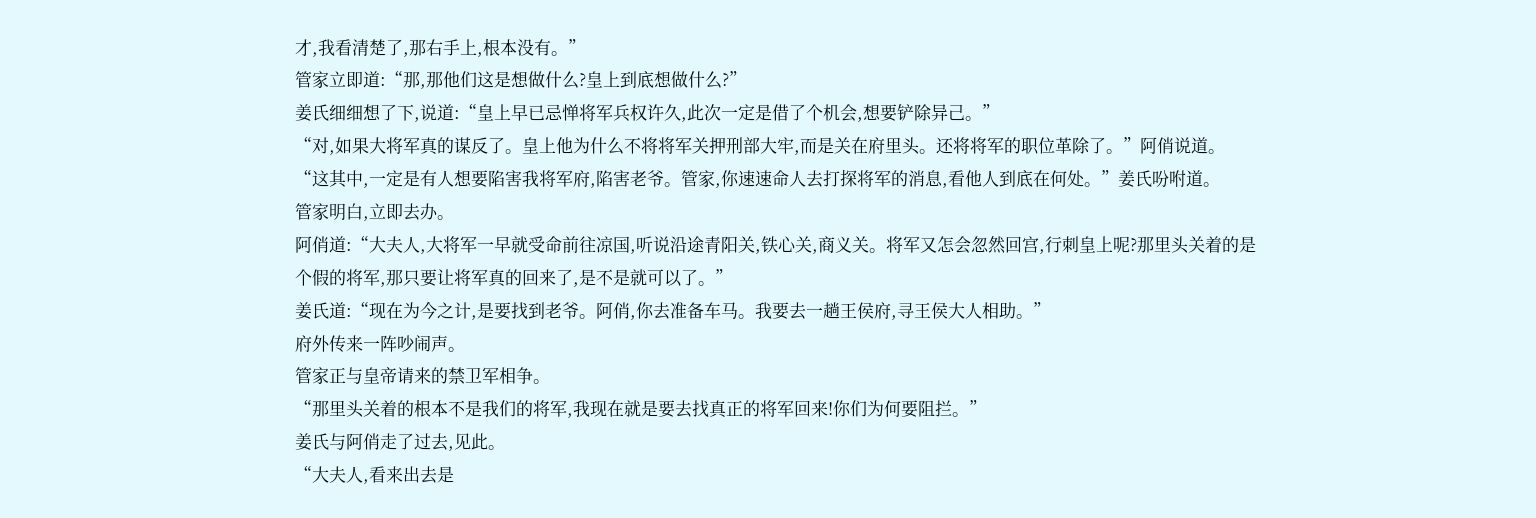才,我看清楚了,那右手上,根本没有。”
管家立即道:“那,那他们这是想做什么?皇上到底想做什么?”
姜氏细细想了下,说道:“皇上早已忌惮将军兵权许久,此次一定是借了个机会,想要铲除异己。”
“对,如果大将军真的谋反了。皇上他为什么不将将军关押刑部大牢,而是关在府里头。还将将军的职位革除了。”阿俏说道。
“这其中,一定是有人想要陷害我将军府,陷害老爷。管家,你速速命人去打探将军的消息,看他人到底在何处。”姜氏吩咐道。
管家明白,立即去办。
阿俏道:“大夫人,大将军一早就受命前往凉国,听说沿途青阳关,铁心关,商义关。将军又怎会忽然回宫,行刺皇上呢?那里头关着的是个假的将军,那只要让将军真的回来了,是不是就可以了。”
姜氏道:“现在为今之计,是要找到老爷。阿俏,你去准备车马。我要去一趟王侯府,寻王侯大人相助。”
府外传来一阵吵闹声。
管家正与皇帝请来的禁卫军相争。
“那里头关着的根本不是我们的将军,我现在就是要去找真正的将军回来!你们为何要阻拦。”
姜氏与阿俏走了过去,见此。
“大夫人,看来出去是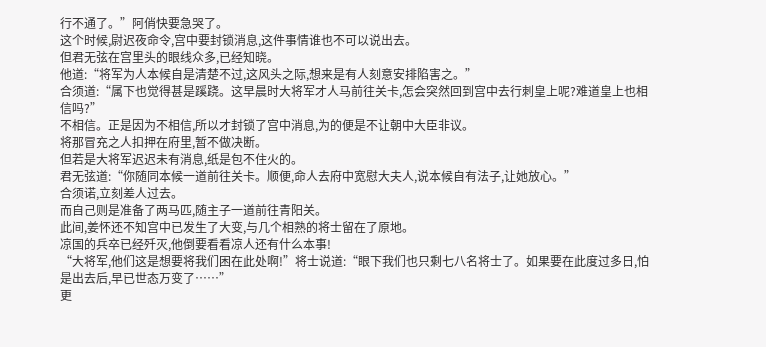行不通了。”阿俏快要急哭了。
这个时候,尉迟夜命令,宫中要封锁消息,这件事情谁也不可以说出去。
但君无弦在宫里头的眼线众多,已经知晓。
他道:“将军为人本候自是清楚不过,这风头之际,想来是有人刻意安排陷害之。”
合须道:“属下也觉得甚是蹊跷。这早晨时大将军才人马前往关卡,怎会突然回到宫中去行刺皇上呢?难道皇上也相信吗?”
不相信。正是因为不相信,所以才封锁了宫中消息,为的便是不让朝中大臣非议。
将那冒充之人扣押在府里,暂不做决断。
但若是大将军迟迟未有消息,纸是包不住火的。
君无弦道:“你随同本候一道前往关卡。顺便,命人去府中宽慰大夫人,说本候自有法子,让她放心。”
合须诺,立刻差人过去。
而自己则是准备了两马匹,随主子一道前往青阳关。
此间,姜怀还不知宫中已发生了大变,与几个相熟的将士留在了原地。
凉国的兵卒已经歼灭,他倒要看看凉人还有什么本事!
“大将军,他们这是想要将我们困在此处啊!”将士说道:“眼下我们也只剩七八名将士了。如果要在此度过多日,怕是出去后,早已世态万变了……”
更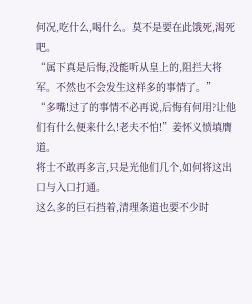何况,吃什么,喝什么。莫不是要在此饿死,渴死吧。
“属下真是后悔,没能听从皇上的,阻拦大将军。不然也不会发生这样多的事情了。”
“多嘴!过了的事情不必再说,后悔有何用?让他们有什么便来什么!老夫不怕!”姜怀义愤填膺道。
将士不敢再多言,只是光他们几个,如何将这出口与入口打通。
这么多的巨石挡着,清理条道也要不少时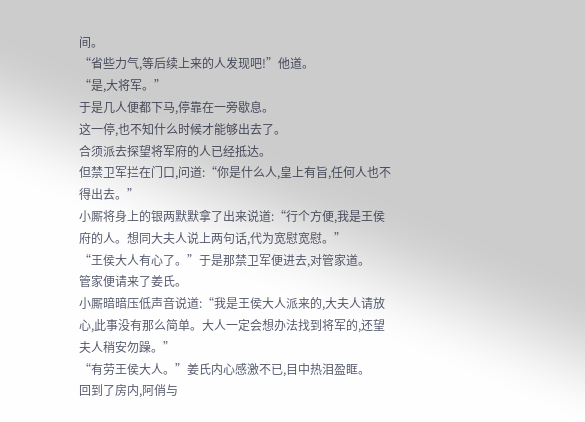间。
“省些力气,等后续上来的人发现吧!”他道。
“是,大将军。”
于是几人便都下马,停靠在一旁歇息。
这一停,也不知什么时候才能够出去了。
合须派去探望将军府的人已经抵达。
但禁卫军拦在门口,问道:“你是什么人,皇上有旨,任何人也不得出去。”
小厮将身上的银两默默拿了出来说道:“行个方便,我是王侯府的人。想同大夫人说上两句话,代为宽慰宽慰。”
“王侯大人有心了。”于是那禁卫军便进去,对管家道。
管家便请来了姜氏。
小厮暗暗压低声音说道:“我是王侯大人派来的,大夫人请放心,此事没有那么简单。大人一定会想办法找到将军的,还望夫人稍安勿躁。”
“有劳王侯大人。”姜氏内心感激不已,目中热泪盈眶。
回到了房内,阿俏与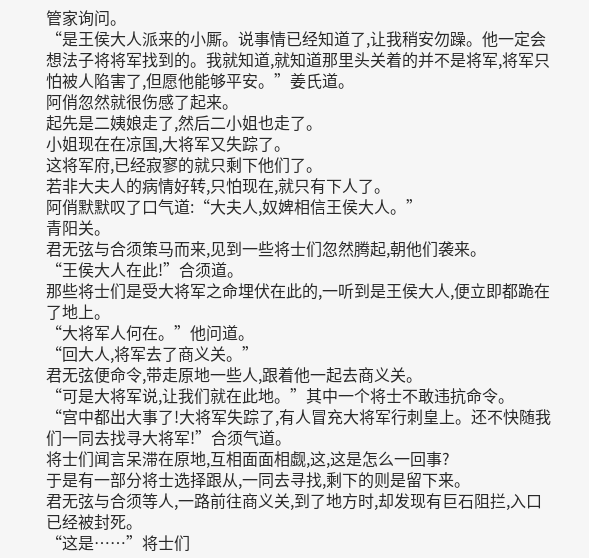管家询问。
“是王侯大人派来的小厮。说事情已经知道了,让我稍安勿躁。他一定会想法子将将军找到的。我就知道,就知道那里头关着的并不是将军,将军只怕被人陷害了,但愿他能够平安。”姜氏道。
阿俏忽然就很伤感了起来。
起先是二姨娘走了,然后二小姐也走了。
小姐现在在凉国,大将军又失踪了。
这将军府,已经寂寥的就只剩下他们了。
若非大夫人的病情好转,只怕现在,就只有下人了。
阿俏默默叹了口气道:“大夫人,奴婢相信王侯大人。”
青阳关。
君无弦与合须策马而来,见到一些将士们忽然腾起,朝他们袭来。
“王侯大人在此!”合须道。
那些将士们是受大将军之命埋伏在此的,一听到是王侯大人,便立即都跪在了地上。
“大将军人何在。”他问道。
“回大人,将军去了商义关。”
君无弦便命令,带走原地一些人,跟着他一起去商义关。
“可是大将军说,让我们就在此地。”其中一个将士不敢违抗命令。
“宫中都出大事了!大将军失踪了,有人冒充大将军行刺皇上。还不快随我们一同去找寻大将军!”合须气道。
将士们闻言呆滞在原地,互相面面相觑,这,这是怎么一回事?
于是有一部分将士选择跟从,一同去寻找,剩下的则是留下来。
君无弦与合须等人,一路前往商义关,到了地方时,却发现有巨石阻拦,入口已经被封死。
“这是……”将士们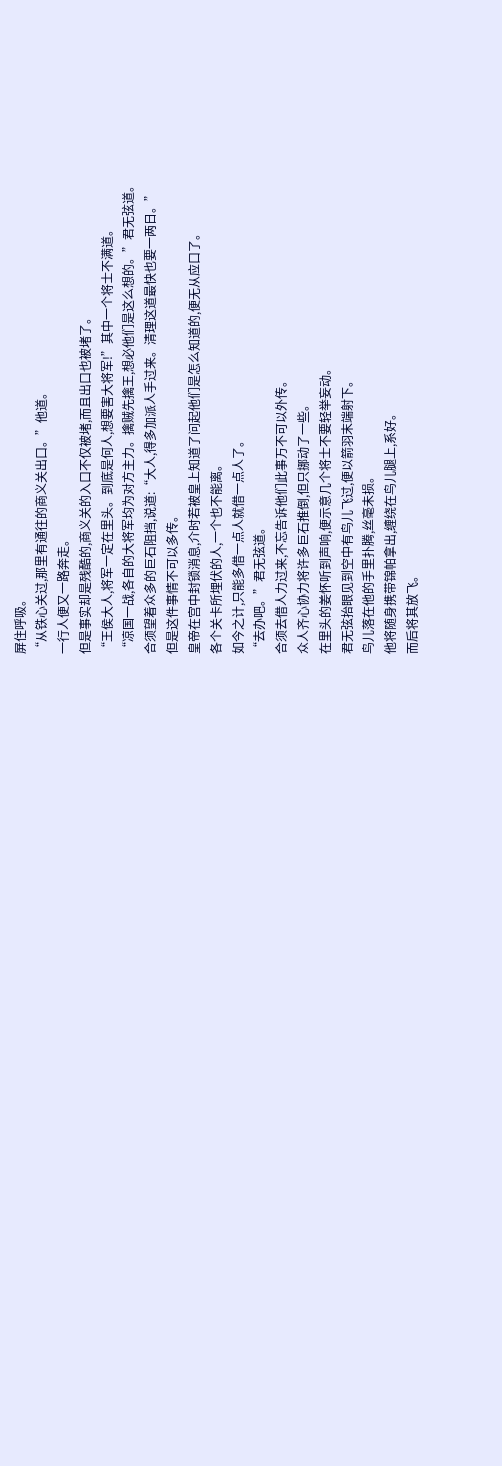屏住呼吸。
“从铁心关过,那里有通往的商义关出口。”他道。
一行人便又一路奔走。
但是事实却是残酷的,商义关的入口不仅被堵,而且出口也被堵了。
“王侯大人,将军一定在里头。到底是何人,想要害大将军!”其中一个将士不满道。
“凉国一战,各自的大将军均为对方主力。擒贼先擒王,想必他们是这么想的。”君无弦道。
合须望着众多的巨石阻挡,说道:“大人,得多加派人手过来。清理这道最快也要一两日。”
但是这件事情不可以多传。
皇帝在宫中封锁消息,介时若被皇上知道了问起他们是怎么知道的,便无从应口了。
各个关卡所埋伏的人,一个也不能离。
如今之计,只能多借一点人就借一点人了。
“去办吧。”君无弦道。
合须去借人力过来,不忘告诉他们此事万不可以外传。
众人齐心协力将许多巨石推倒,但只挪动了一些。
在里头的姜怀听到声响,便示意几个将士不要轻举妄动。
君无弦抬眼见到空中有鸟儿飞过,便以箭羽末端射下。
鸟儿落在他的手里扑腾,丝毫未损。
他将随身携带锦帕拿出,缠绕在鸟儿腿上,系好。
而后将其放飞。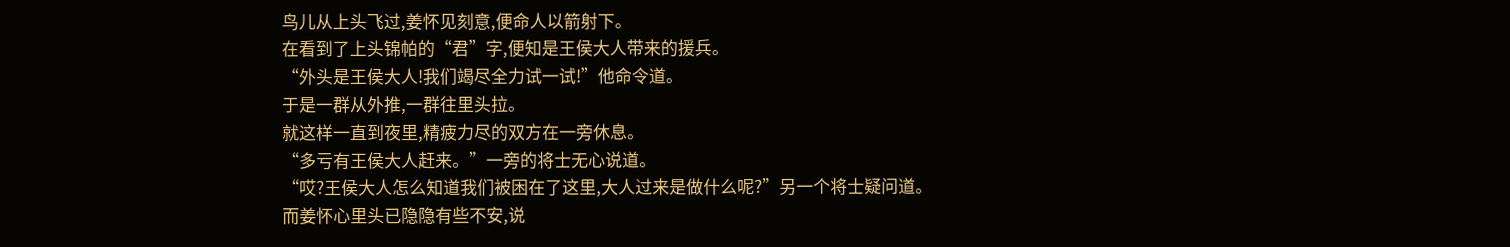鸟儿从上头飞过,姜怀见刻意,便命人以箭射下。
在看到了上头锦帕的“君”字,便知是王侯大人带来的援兵。
“外头是王侯大人!我们竭尽全力试一试!”他命令道。
于是一群从外推,一群往里头拉。
就这样一直到夜里,精疲力尽的双方在一旁休息。
“多亏有王侯大人赶来。”一旁的将士无心说道。
“哎?王侯大人怎么知道我们被困在了这里,大人过来是做什么呢?”另一个将士疑问道。
而姜怀心里头已隐隐有些不安,说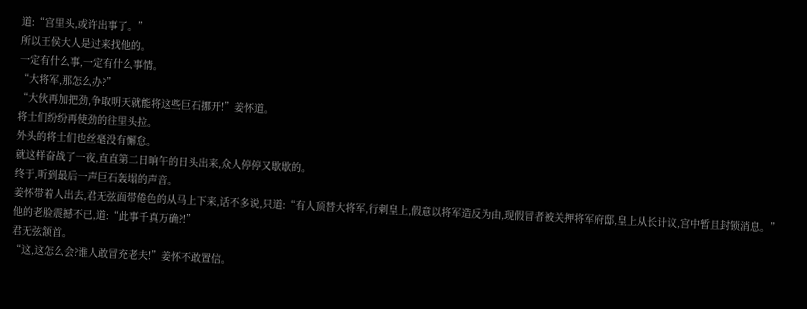道:“宫里头,或许出事了。”
所以王侯大人是过来找他的。
一定有什么事,一定有什么事情。
“大将军,那怎么办?”
“大伙再加把劲,争取明天就能将这些巨石挪开!”姜怀道。
将士们纷纷再使劲的往里头拉。
外头的将士们也丝毫没有懈怠。
就这样奋战了一夜,直直第二日晌午的日头出来,众人停停又歇歇的。
终于,听到最后一声巨石轰塌的声音。
姜怀带着人出去,君无弦面带倦色的从马上下来,话不多说,只道:“有人顶替大将军,行刺皇上,假意以将军造反为由,现假冒者被关押将军府邸,皇上从长计议,宫中暂且封锁消息。”
他的老脸震撼不已,道:“此事千真万确?!”
君无弦颔首。
“这,这怎么会?谁人敢冒充老夫!”姜怀不敢置信。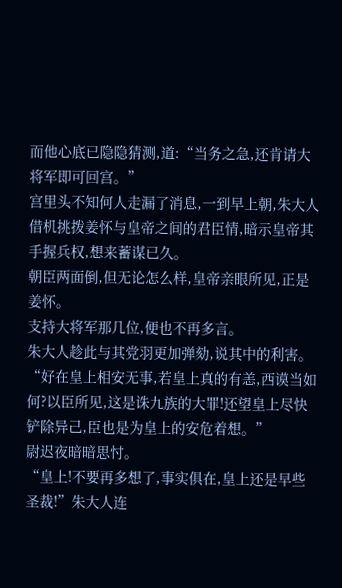而他心底已隐隐猜测,道:“当务之急,还肯请大将军即可回宫。”
宫里头不知何人走漏了消息,一到早上朝,朱大人借机挑拨姜怀与皇帝之间的君臣情,暗示皇帝其手握兵权,想来蓄谋已久。
朝臣两面倒,但无论怎么样,皇帝亲眼所见,正是姜怀。
支持大将军那几位,便也不再多言。
朱大人趁此与其党羽更加弹劾,说其中的利害。
“好在皇上相安无事,若皇上真的有恙,西谟当如何?以臣所见,这是诛九族的大罪!还望皇上尽快铲除异己,臣也是为皇上的安危着想。”
尉迟夜暗暗思忖。
“皇上!不要再多想了,事实俱在,皇上还是早些圣裁!”朱大人连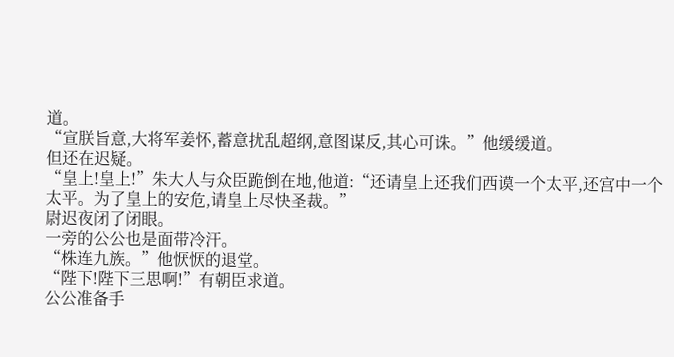道。
“宣朕旨意,大将军姜怀,蓄意扰乱超纲,意图谋反,其心可诛。”他缓缓道。
但还在迟疑。
“皇上!皇上!”朱大人与众臣跪倒在地,他道:“还请皇上还我们西谟一个太平,还宫中一个太平。为了皇上的安危,请皇上尽快圣裁。”
尉迟夜闭了闭眼。
一旁的公公也是面带冷汗。
“株连九族。”他恹恹的退堂。
“陛下!陛下三思啊!”有朝臣求道。
公公准备手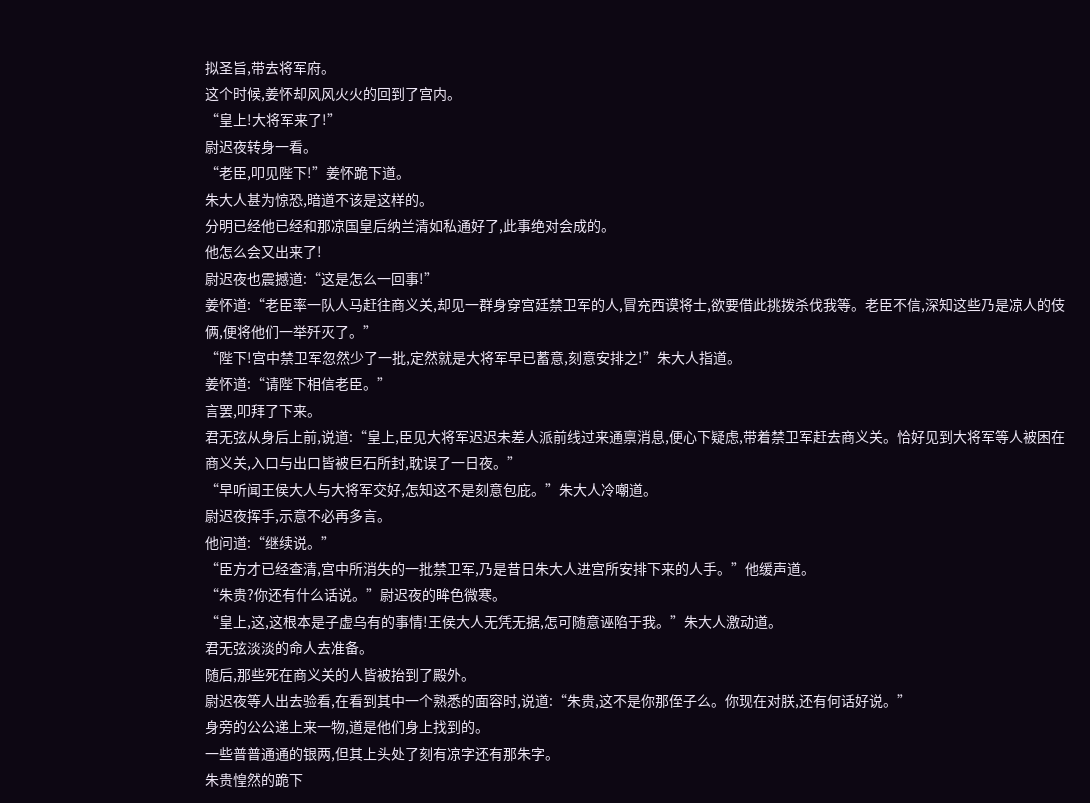拟圣旨,带去将军府。
这个时候,姜怀却风风火火的回到了宫内。
“皇上!大将军来了!”
尉迟夜转身一看。
“老臣,叩见陛下!”姜怀跪下道。
朱大人甚为惊恐,暗道不该是这样的。
分明已经他已经和那凉国皇后纳兰清如私通好了,此事绝对会成的。
他怎么会又出来了!
尉迟夜也震撼道:“这是怎么一回事!”
姜怀道:“老臣率一队人马赶往商义关,却见一群身穿宫廷禁卫军的人,冒充西谟将士,欲要借此挑拨杀伐我等。老臣不信,深知这些乃是凉人的伎俩,便将他们一举歼灭了。”
“陛下!宫中禁卫军忽然少了一批,定然就是大将军早已蓄意,刻意安排之!”朱大人指道。
姜怀道:“请陛下相信老臣。”
言罢,叩拜了下来。
君无弦从身后上前,说道:“皇上,臣见大将军迟迟未差人派前线过来通禀消息,便心下疑虑,带着禁卫军赶去商义关。恰好见到大将军等人被困在商义关,入口与出口皆被巨石所封,耽误了一日夜。”
“早听闻王侯大人与大将军交好,怎知这不是刻意包庇。”朱大人冷嘲道。
尉迟夜挥手,示意不必再多言。
他问道:“继续说。”
“臣方才已经查清,宫中所消失的一批禁卫军,乃是昔日朱大人进宫所安排下来的人手。”他缓声道。
“朱贵?你还有什么话说。”尉迟夜的眸色微寒。
“皇上,这,这根本是子虚乌有的事情!王侯大人无凭无据,怎可随意诬陷于我。”朱大人激动道。
君无弦淡淡的命人去准备。
随后,那些死在商义关的人皆被抬到了殿外。
尉迟夜等人出去验看,在看到其中一个熟悉的面容时,说道:“朱贵,这不是你那侄子么。你现在对朕,还有何话好说。”
身旁的公公递上来一物,道是他们身上找到的。
一些普普通通的银两,但其上头处了刻有凉字还有那朱字。
朱贵惶然的跪下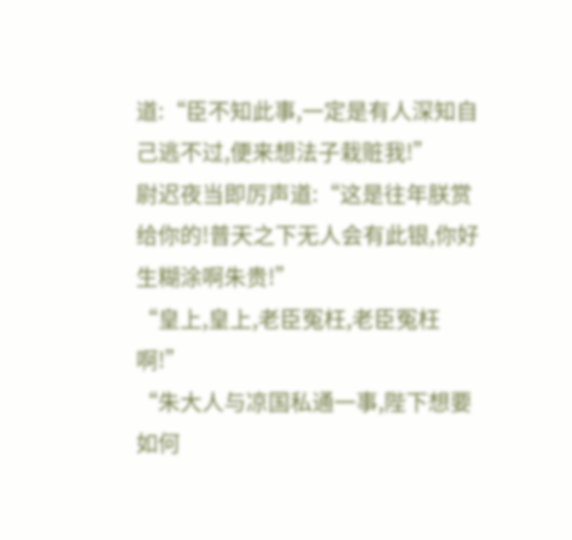道:“臣不知此事,一定是有人深知自己逃不过,便来想法子栽赃我!”
尉迟夜当即厉声道:“这是往年朕赏给你的!普天之下无人会有此银,你好生糊涂啊朱贵!”
“皇上,皇上,老臣冤枉,老臣冤枉啊!”
“朱大人与凉国私通一事,陛下想要如何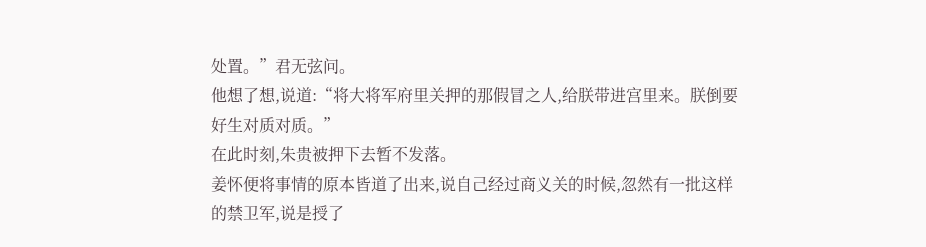处置。”君无弦问。
他想了想,说道:“将大将军府里关押的那假冒之人,给朕带进宫里来。朕倒要好生对质对质。”
在此时刻,朱贵被押下去暂不发落。
姜怀便将事情的原本皆道了出来,说自己经过商义关的时候,忽然有一批这样的禁卫军,说是授了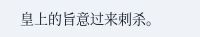皇上的旨意过来刺杀。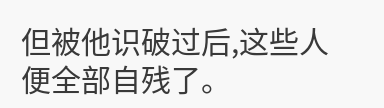但被他识破过后,这些人便全部自残了。